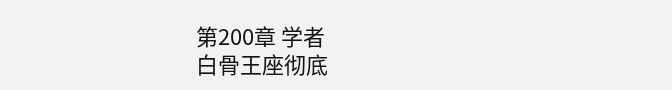第200章 学者
白骨王座彻底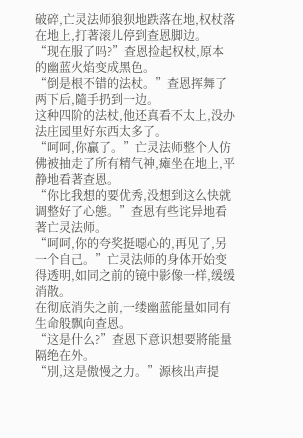破碎,亡灵法师狼狈地跌落在地,权杖落在地上,打著滚儿停到查恩脚边。
“现在服了吗?”查恩捡起权杖,原本的幽蓝火焰变成黑色。
“倒是根不错的法杖。”查恩挥舞了两下后,隨手扔到一边。
这种四阶的法杖,他还真看不太上,没办法庄园里好东西太多了。
“呵呵,你贏了。”亡灵法师整个人仿佛被抽走了所有精气神,瘫坐在地上,平静地看著查恩。
“你比我想的要优秀,没想到这么快就调整好了心態。”查恩有些诧异地看著亡灵法师。
“呵呵,你的夸奖挺噁心的,再见了,另一个自己。”亡灵法师的身体开始变得透明,如同之前的镜中影像一样,缓缓消散。
在彻底消失之前,一缕幽蓝能量如同有生命般飘向查恩。
“这是什么?”查恩下意识想要將能量隔绝在外。
“別,这是傲慢之力。”源核出声提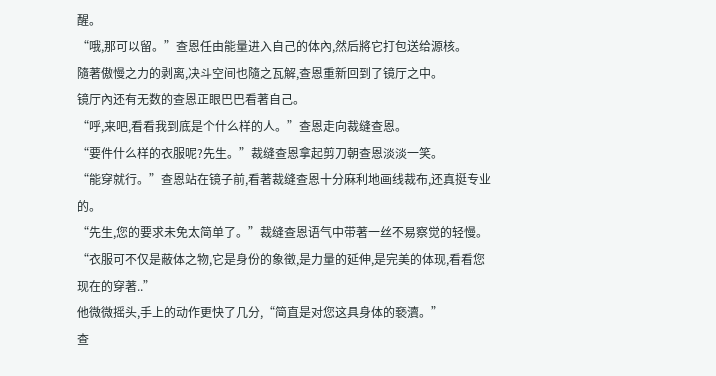醒。
“哦,那可以留。”查恩任由能量进入自己的体內,然后將它打包送给源核。
隨著傲慢之力的剥离,决斗空间也隨之瓦解,查恩重新回到了镜厅之中。
镜厅內还有无数的查恩正眼巴巴看著自己。
“呼,来吧,看看我到底是个什么样的人。”查恩走向裁缝查恩。
“要件什么样的衣服呢?先生。”裁缝查恩拿起剪刀朝查恩淡淡一笑。
“能穿就行。”查恩站在镜子前,看著裁缝查恩十分麻利地画线裁布,还真挺专业的。
“先生,您的要求未免太简单了。”裁缝查恩语气中带著一丝不易察觉的轻慢。
“衣服可不仅是蔽体之物,它是身份的象徵,是力量的延伸,是完美的体现,看看您现在的穿著..”
他微微摇头,手上的动作更快了几分,“简直是对您这具身体的褻瀆。”
查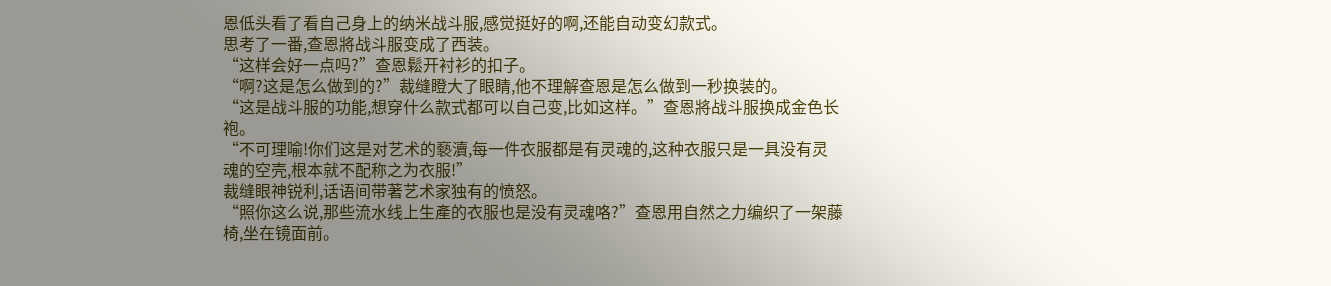恩低头看了看自己身上的纳米战斗服,感觉挺好的啊,还能自动变幻款式。
思考了一番,查恩將战斗服变成了西装。
“这样会好一点吗?”查恩鬆开衬衫的扣子。
“啊?这是怎么做到的?”裁缝瞪大了眼睛,他不理解查恩是怎么做到一秒换装的。
“这是战斗服的功能,想穿什么款式都可以自己变,比如这样。”查恩將战斗服换成金色长袍。
“不可理喻!你们这是对艺术的褻瀆,每一件衣服都是有灵魂的,这种衣服只是一具没有灵魂的空壳,根本就不配称之为衣服!”
裁缝眼神锐利,话语间带著艺术家独有的愤怒。
“照你这么说,那些流水线上生產的衣服也是没有灵魂咯?”查恩用自然之力编织了一架藤椅,坐在镜面前。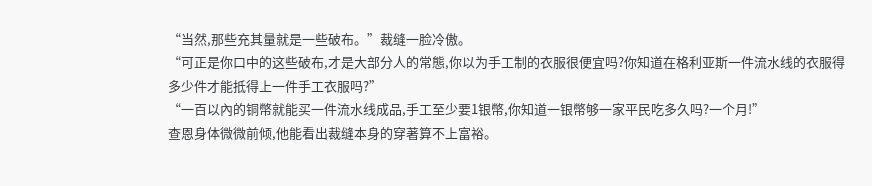“当然,那些充其量就是一些破布。”裁缝一脸冷傲。
“可正是你口中的这些破布,才是大部分人的常態,你以为手工制的衣服很便宜吗?你知道在格利亚斯一件流水线的衣服得多少件才能抵得上一件手工衣服吗?”
“一百以內的铜幣就能买一件流水线成品,手工至少要1银幣,你知道一银幣够一家平民吃多久吗?一个月!”
查恩身体微微前倾,他能看出裁缝本身的穿著算不上富裕。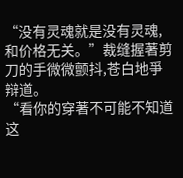“没有灵魂就是没有灵魂,和价格无关。”裁缝握著剪刀的手微微颤抖,苍白地爭辩道。
“看你的穿著不可能不知道这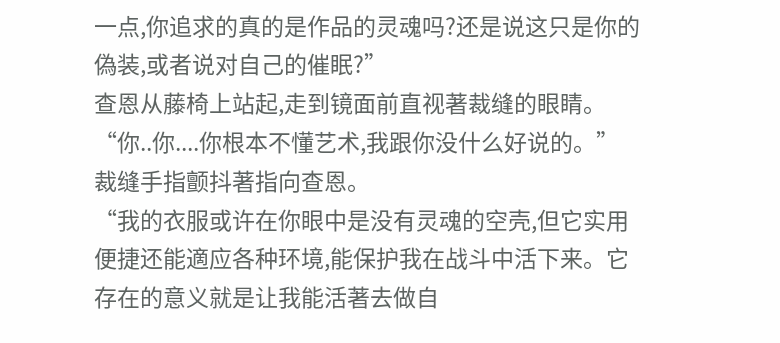一点,你追求的真的是作品的灵魂吗?还是说这只是你的偽装,或者说对自己的催眠?”
查恩从藤椅上站起,走到镜面前直视著裁缝的眼睛。
“你..你....你根本不懂艺术,我跟你没什么好说的。”裁缝手指颤抖著指向查恩。
“我的衣服或许在你眼中是没有灵魂的空壳,但它实用便捷还能適应各种环境,能保护我在战斗中活下来。它存在的意义就是让我能活著去做自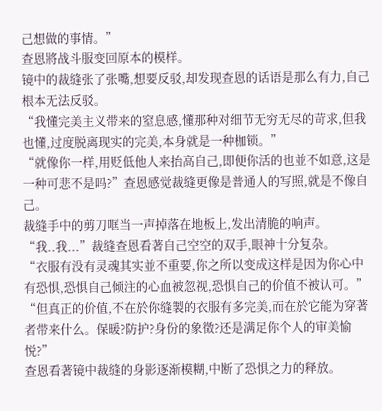己想做的事情。”
查恩將战斗服变回原本的模样。
镜中的裁缝张了张嘴,想要反驳,却发现查恩的话语是那么有力,自己根本无法反驳。
“我懂完美主义带来的窒息感,懂那种对细节无穷无尽的苛求,但我也懂,过度脱离现实的完美,本身就是一种枷锁。”
“就像你一样,用贬低他人来抬高自己,即便你活的也並不如意,这是一种可悲不是吗?”查恩感觉裁缝更像是普通人的写照,就是不像自己。
裁缝手中的剪刀哐当一声掉落在地板上,发出清脆的响声。
“我..我...”裁缝查恩看著自己空空的双手,眼神十分复杂。
“衣服有没有灵魂其实並不重要,你之所以变成这样是因为你心中有恐惧,恐惧自己倾注的心血被忽视,恐惧自己的价值不被认可。”
“但真正的价值,不在於你缝製的衣服有多完美,而在於它能为穿著者带来什么。保暖?防护?身份的象徵?还是满足你个人的审美愉悦?”
查恩看著镜中裁缝的身影逐渐模糊,中断了恐惧之力的释放。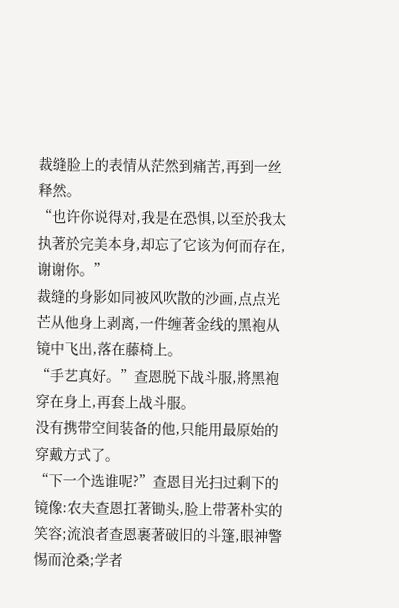裁缝脸上的表情从茫然到痛苦,再到一丝释然。
“也许你说得对,我是在恐惧,以至於我太执著於完美本身,却忘了它该为何而存在,谢谢你。”
裁缝的身影如同被风吹散的沙画,点点光芒从他身上剥离,一件缠著金线的黑袍从镜中飞出,落在藤椅上。
“手艺真好。”查恩脱下战斗服,將黑袍穿在身上,再套上战斗服。
没有携带空间装备的他,只能用最原始的穿戴方式了。
“下一个选谁呢?”查恩目光扫过剩下的镜像:农夫查恩扛著锄头,脸上带著朴实的笑容;流浪者查恩裹著破旧的斗篷,眼神警惕而沧桑;学者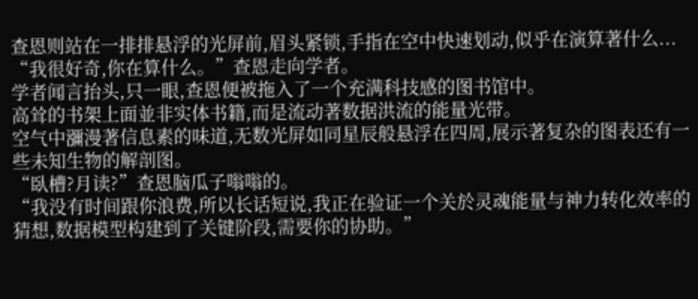查恩则站在一排排悬浮的光屏前,眉头紧锁,手指在空中快速划动,似乎在演算著什么...
“我很好奇,你在算什么。”查恩走向学者。
学者闻言抬头,只一眼,查恩便被拖入了一个充满科技感的图书馆中。
高耸的书架上面並非实体书籍,而是流动著数据洪流的能量光带。
空气中瀰漫著信息素的味道,无数光屏如同星辰般悬浮在四周,展示著复杂的图表还有一些未知生物的解剖图。
“臥槽?月读?”查恩脑瓜子嗡嗡的。
“我没有时间跟你浪费,所以长话短说,我正在验证一个关於灵魂能量与神力转化效率的猜想,数据模型构建到了关键阶段,需要你的协助。”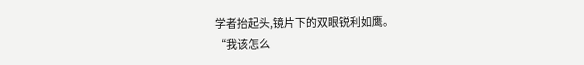学者抬起头,镜片下的双眼锐利如鹰。
“我该怎么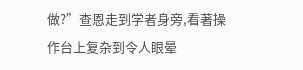做?”查恩走到学者身旁,看著操作台上复杂到令人眼晕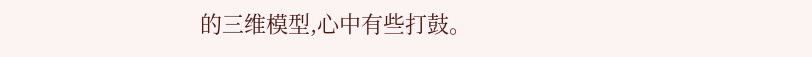的三维模型,心中有些打鼓。